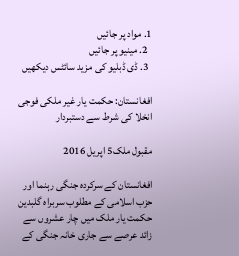1. مواد پر جائیں
  2. مینیو پر جائیں
  3. ڈی ڈبلیو کی مزید سائٹس دیکھیں

افغانستان: حکمت یار غیر ملکی فوجی انخلا کی شرط سے دستبردار

مقبول ملک5 اپریل 2016

افغانستان کے سرکردہ جنگی رہنما اور حزب اسلامی کے مطلوب سربراہ گلبدین حکمت یار ملک میں چار عشروں سے زائد عرصے سے جاری خانہ جنگی کے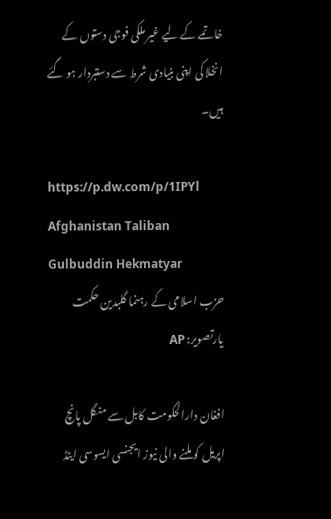خاتمے کے لیے غیر ملکی فوجی دستوں کے انخلا کی اپنی بنیادی شرط سے دستبردار ہو گئے ہیں۔

https://p.dw.com/p/1IPYl
Afghanistan Taliban Gulbuddin Hekmatyar
حزب اسلامی کے رہنما گلبدین حکمت یارتصویر: AP

افغان دارالحکومت کابل سے منگل پانچ اپریل کو ملنے والی نیوز ایجنسی ایسوسی ایٹڈ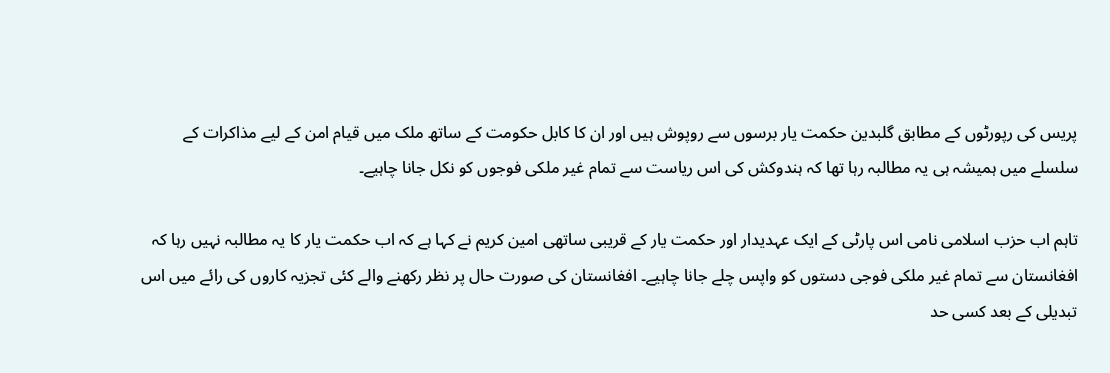پریس کی رپورٹوں کے مطابق گلبدین حکمت یار برسوں سے روپوش ہیں اور ان کا کابل حکومت کے ساتھ ملک میں قیام امن کے لیے مذاکرات کے سلسلے میں ہمیشہ ہی یہ مطالبہ رہا تھا کہ ہندوکش کی اس ریاست سے تمام غیر ملکی فوجوں کو نکل جانا چاہیے۔

تاہم اب حزب اسلامی نامی اس پارٹی کے ایک عہدیدار اور حکمت یار کے قریبی ساتھی امین کریم نے کہا ہے کہ اب حکمت یار کا یہ مطالبہ نہیں رہا کہ افغانستان سے تمام غیر ملکی فوجی دستوں کو واپس چلے جانا چاہیے۔ افغانستان کی صورت حال پر نظر رکھنے والے کئی تجزیہ کاروں کی رائے میں اس تبدیلی کے بعد کسی حد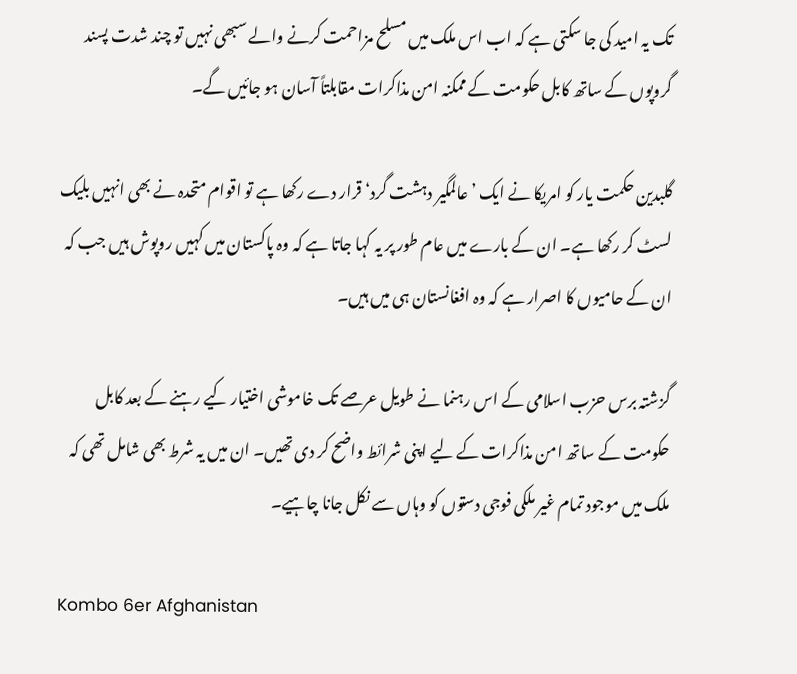تک یہ امید کی جا سکتی ہے کہ اب اس ملک میں مسلح مزاحمت کرنے والے سبھی نہیں تو چند شدت پسند گروپوں کے ساتھ کابل حکومت کے ممکنہ امن مذاکرات مقابلتاً آسان ہو جائیں گے۔

گلبدین حکمت یار کو امریکا نے ایک ’عالمگیر دہشت گرد‘ قرار دے رکھا ہے تو اقوام متحدہ نے بھی انہیں بلیک لسٹ کر رکھا ہے۔ ان کے بارے میں عام طور پر یہ کہا جاتا ہے کہ وہ پاکستان میں کہیں روپوش ہیں جب کہ ان کے حامیوں کا اصرار ہے کہ وہ افغانستان ہی میں ہیں۔

گزشتہ برس حزب اسلامی کے اس رہنما نے طویل عرصے تک خاموشی اختیار کیے رہنے کے بعد کابل حکومت کے ساتھ امن مذاکرات کے لیے اپنی شرائط واضح کر دی تھیں۔ ان میں یہ شرط بھی شامل تھی کہ ملک میں موجود تمام غیر ملکی فوجی دستوں کو وہاں سے نکل جانا چاہیے۔

Kombo 6er Afghanistan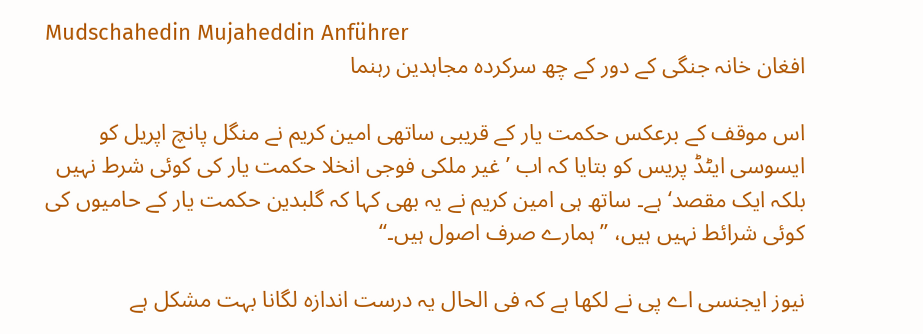Mudschahedin Mujaheddin Anführer
افغان خانہ جنگی کے دور کے چھ سرکردہ مجاہدین رہنما

اس موقف کے برعکس حکمت یار کے قریبی ساتھی امین کریم نے منگل پانچ اپریل کو ایسوسی ایٹڈ پریس کو بتایا کہ اب ’غیر ملکی فوجی انخلا حکمت یار کی کوئی شرط نہیں بلکہ ایک مقصد‘ ہے۔ ساتھ ہی امین کریم نے یہ بھی کہا کہ گلبدین حکمت یار کے ‌حامیوں کی کوئی شرائط نہیں ہیں، ’’ہمارے صرف اصول ہیں۔‘‘

نیوز ایجنسی اے پی نے لکھا ہے کہ فی الحال یہ درست اندازہ لگانا بہت مشکل ہے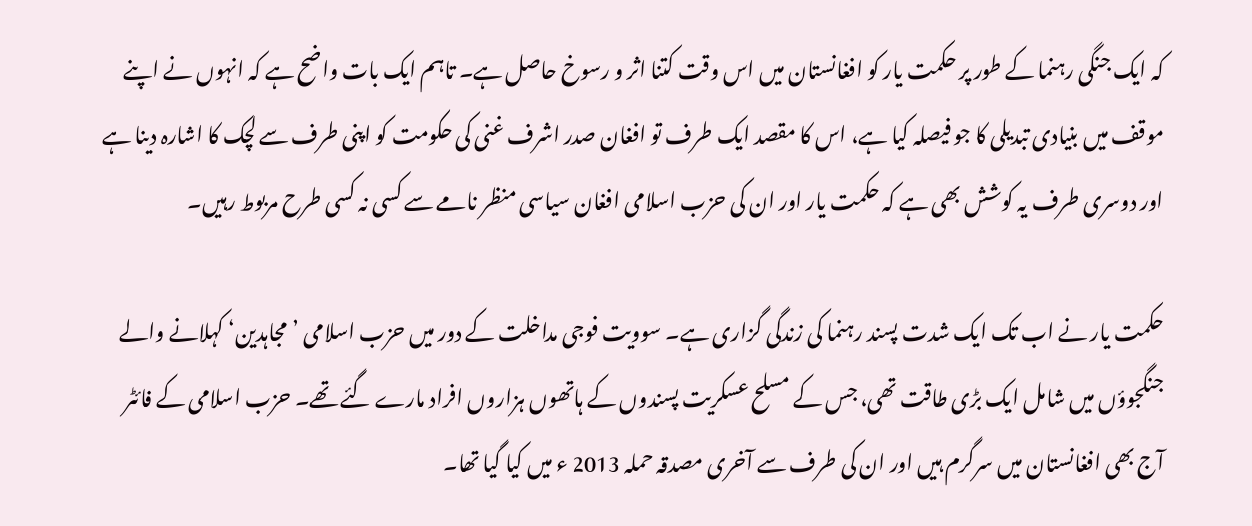کہ ایک جنگی رہنما کے طور پر حکمت یار کو افغانستان میں اس وقت کتنا اثر و رسوخ حاصل ہے۔ تاہم ایک بات واضح ہے کہ انہوں نے اپنے موقف میں بنیادی تبدیلی کا جو فیصلہ کیا ہے، اس کا مقصد ایک طرف تو افغان صدر اشرف غنی کی حکومت کو اپنی طرف سے لچک کا اشارہ دینا ہے اور دوسری طرف یہ کوشش بھی ہے کہ حکمت یار اور ان کی حزب اسلامی افغان سیاسی منظر نامے سے کسی نہ کسی طرح مربوط رہیں۔

حکمت یار نے اب تک ایک شدت پسند رہنما کی زندگی گزاری ہے۔ سوویت فوجی مداخلت کے دور میں حزب اسلامی ’مجاہدین‘ کہلانے والے جنگجوؤں میں شامل ایک بڑی طاقت تھی، جس کے مسلح عسکریت پسندوں کے ہاتھوں ہزاروں افراد مارے گئے تھے۔ حزب اسلامی کے فائٹر آج بھی افغانستان میں سرگرم ہیں اور ان کی طرف سے آخری مصدقہ حملہ 2013 ء میں کیا گیا تھا۔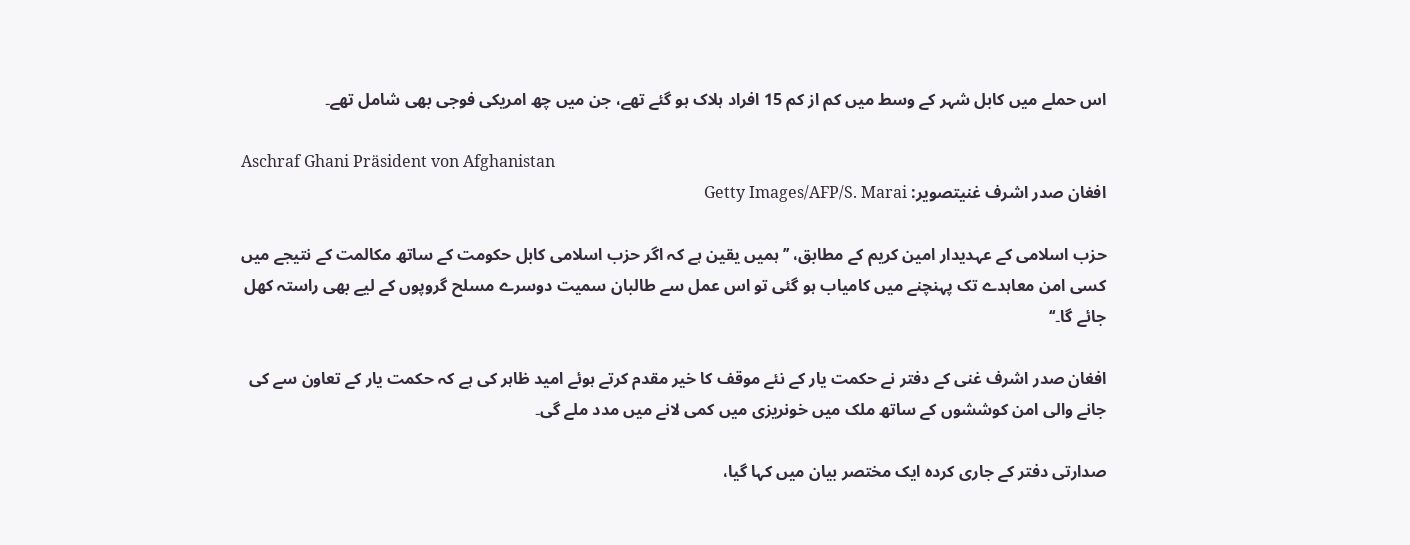اس حملے میں کابل شہر کے وسط میں کم از کم 15 افراد ہلاک ہو گئے تھے، جن میں چھ امریکی فوجی بھی شامل تھے۔

Aschraf Ghani Präsident von Afghanistan
افغان صدر اشرف غنیتصویر: Getty Images/AFP/S. Marai

حزب اسلامی کے عہدیدار امین کریم کے مطابق، ’’ہمیں یقین ہے کہ اگر حزب اسلامی کابل حکومت کے ساتھ مکالمت کے نتیجے میں کسی امن معاہدے تک پہنچنے میں کامیاب ہو گئی تو اس عمل سے طالبان سمیت دوسرے مسلح گروپوں کے لیے بھی راستہ کھل جائے گا۔‘‘

افغان صدر اشرف غنی کے دفتر نے حکمت یار کے نئے موقف کا خیر مقدم کرتے ہوئے امید ظاہر کی ہے کہ حکمت یار کے تعاون سے کی جانے والی امن کوششوں کے ساتھ ملک میں خونریزی میں کمی لانے میں مدد ملے گی۔

صدارتی دفتر کے جاری کردہ ایک مختصر بیان میں کہا گیا،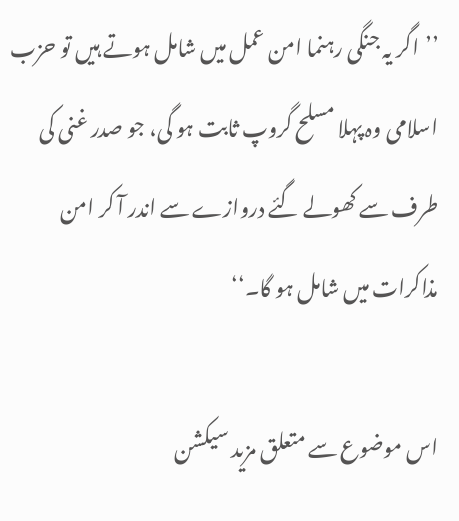’’اگر یہ جنگی رہنما امن عمل میں شامل ہوتے ہیں تو حزب اسلامی وہ پہلا مسلح گروپ ثابت ہو گی، جو صدر غنی کی طرف سے کھولے گئے دروازے سے اندر آ کر امن مذاکرات میں شامل ہو گا۔‘‘

اس موضوع سے متعلق مزید سیکشن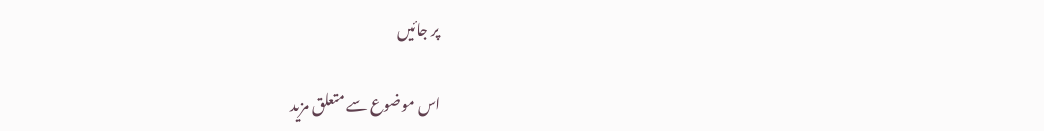پر جائیں

اس موضوع سے متعلق مزید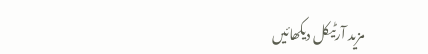مزید آرٹیکل دیکھائیں